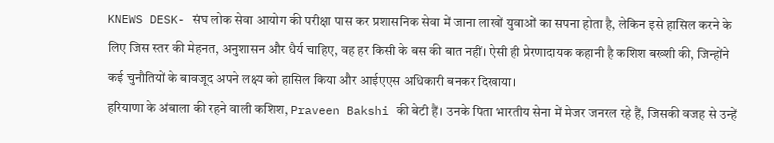KNEWS DESK- संघ लोक सेवा आयोग की परीक्षा पास कर प्रशासनिक सेवा में जाना लाखों युवाओं का सपना होता है, लेकिन इसे हासिल करने के लिए जिस स्तर की मेहनत, अनुशासन और धैर्य चाहिए, वह हर किसी के बस की बात नहीं। ऐसी ही प्रेरणादायक कहानी है कशिश बख्शी की, जिन्होंने कई चुनौतियों के बावजूद अपने लक्ष्य को हासिल किया और आईएएस अधिकारी बनकर दिखाया।
हरियाणा के अंबाला की रहने वाली कशिश, Praveen Bakshi की बेटी हैं। उनके पिता भारतीय सेना में मेजर जनरल रहे हैं, जिसकी वजह से उन्हें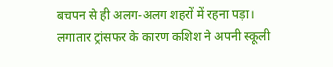बचपन से ही अलग-अलग शहरों में रहना पड़ा। लगातार ट्रांसफर के कारण कशिश ने अपनी स्कूली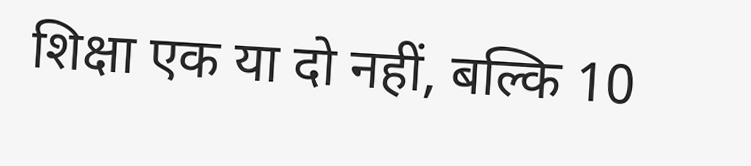शिक्षा एक या दो नहीं, बल्कि 10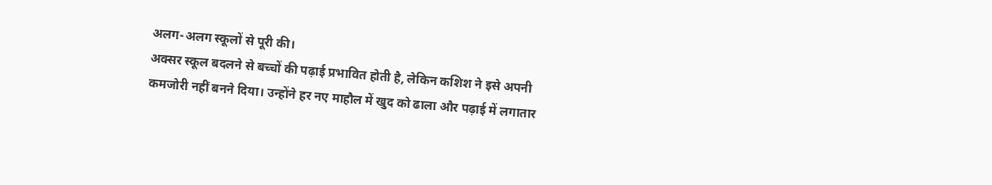अलग-अलग स्कूलों से पूरी की।
अक्सर स्कूल बदलने से बच्चों की पढ़ाई प्रभावित होती है, लेकिन कशिश ने इसे अपनी कमजोरी नहीं बनने दिया। उन्होंने हर नए माहौल में खुद को ढाला और पढ़ाई में लगातार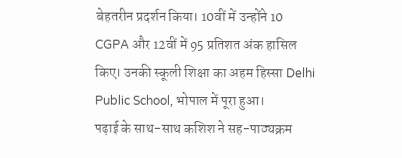बेहतरीन प्रदर्शन किया। 10वीं में उन्होंने 10 CGPA और 12वीं में 95 प्रतिशत अंक हासिल किए। उनकी स्कूली शिक्षा का अहम हिस्सा Delhi Public School, भोपाल में पूरा हुआ।
पढ़ाई के साथ-साथ कशिश ने सह-पाठ्यक्रम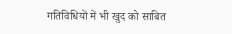गतिविधियों में भी खुद को साबित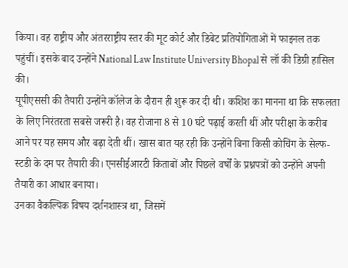किया। वह राष्ट्रीय और अंतरराष्ट्रीय स्तर की मूट कोर्ट और डिबेट प्रतियोगिताओं में फाइनल तक पहुंचीं। इसके बाद उन्होंने National Law Institute University Bhopal से लॉ की डिग्री हासिल की।
यूपीएससी की तैयारी उन्होंने कॉलेज के दौरान ही शुरू कर दी थी। कशिश का मानना था कि सफलता के लिए निरंतरता सबसे जरूरी है। वह रोजाना 8 से 10 घंटे पढ़ाई करती थीं और परीक्षा के करीब आने पर यह समय और बढ़ा देती थीं। खास बात यह रही कि उन्होंने बिना किसी कोचिंग के सेल्फ-स्टडी के दम पर तैयारी की। एनसीईआरटी किताबों और पिछले वर्षों के प्रश्नपत्रों को उन्होंने अपनी तैयारी का आधार बनाया।
उनका वैकल्पिक विषय दर्शनशास्त्र था, जिसमें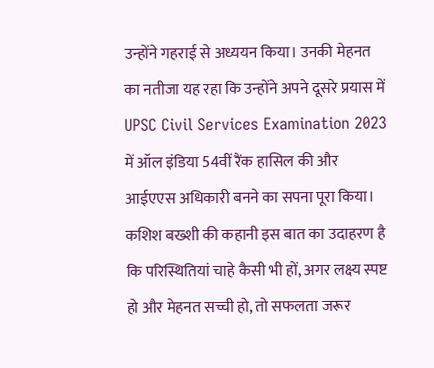उन्होंने गहराई से अध्ययन किया। उनकी मेहनत का नतीजा यह रहा कि उन्होंने अपने दूसरे प्रयास में UPSC Civil Services Examination 2023 में ऑल इंडिया 54वीं रैंक हासिल की और आईएएस अधिकारी बनने का सपना पूरा किया।
कशिश बख्शी की कहानी इस बात का उदाहरण है कि परिस्थितियां चाहे कैसी भी हों, अगर लक्ष्य स्पष्ट हो और मेहनत सच्ची हो, तो सफलता जरूर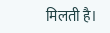मिलती है।